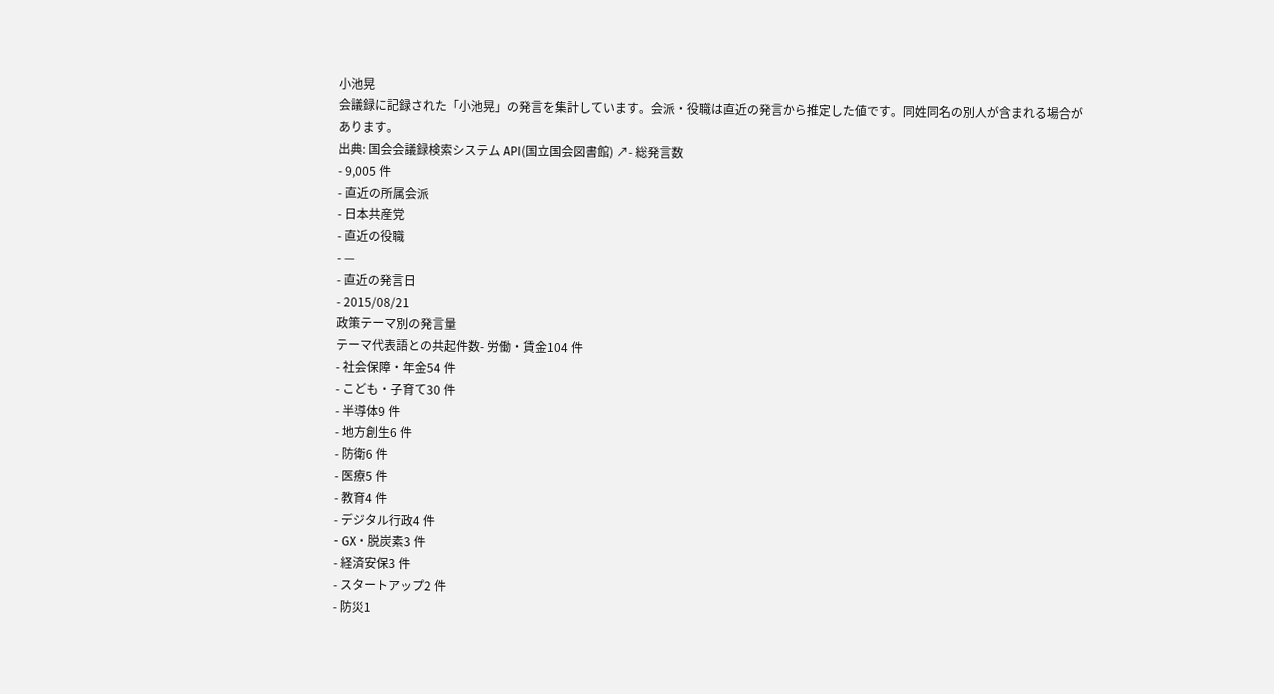小池晃
会議録に記録された「小池晃」の発言を集計しています。会派・役職は直近の発言から推定した値です。同姓同名の別人が含まれる場合があります。
出典: 国会会議録検索システム API(国立国会図書館) ↗- 総発言数
- 9,005 件
- 直近の所属会派
- 日本共産党
- 直近の役職
- —
- 直近の発言日
- 2015/08/21
政策テーマ別の発言量
テーマ代表語との共起件数- 労働・賃金104 件
- 社会保障・年金54 件
- こども・子育て30 件
- 半導体9 件
- 地方創生6 件
- 防衛6 件
- 医療5 件
- 教育4 件
- デジタル行政4 件
- GX・脱炭素3 件
- 経済安保3 件
- スタートアップ2 件
- 防災1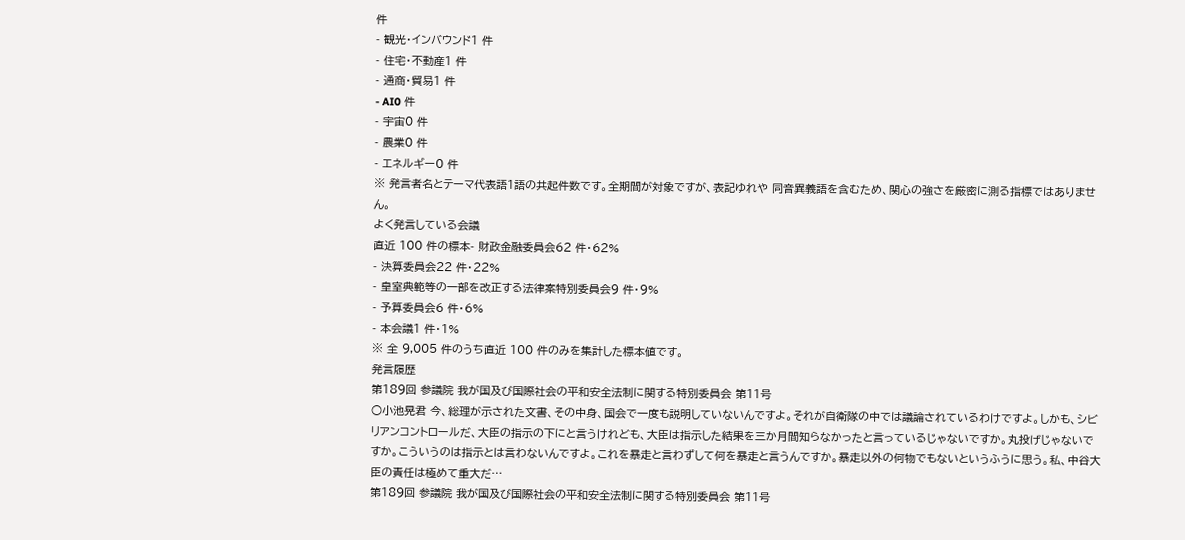件
- 観光・インバウンド1 件
- 住宅・不動産1 件
- 通商・貿易1 件
- AI0 件
- 宇宙0 件
- 農業0 件
- エネルギー0 件
※ 発言者名とテーマ代表語1語の共起件数です。全期間が対象ですが、表記ゆれや 同音異義語を含むため、関心の強さを厳密に測る指標ではありません。
よく発言している会議
直近 100 件の標本- 財政金融委員会62 件・62%
- 決算委員会22 件・22%
- 皇室典範等の一部を改正する法律案特別委員会9 件・9%
- 予算委員会6 件・6%
- 本会議1 件・1%
※ 全 9,005 件のうち直近 100 件のみを集計した標本値です。
発言履歴
第189回 参議院 我が国及び国際社会の平和安全法制に関する特別委員会 第11号
○小池晃君 今、総理が示された文書、その中身、国会で一度も説明していないんですよ。それが自衛隊の中では議論されているわけですよ。しかも、シビリアンコントロールだ、大臣の指示の下にと言うけれども、大臣は指示した結果を三か月間知らなかったと言っているじゃないですか。丸投げじゃないですか。こういうのは指示とは言わないんですよ。これを暴走と言わずして何を暴走と言うんですか。暴走以外の何物でもないというふうに思う。私、中谷大臣の責任は極めて重大だ…
第189回 参議院 我が国及び国際社会の平和安全法制に関する特別委員会 第11号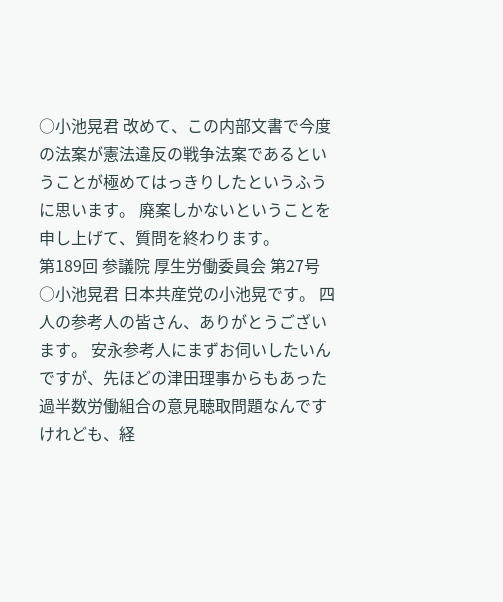○小池晃君 改めて、この内部文書で今度の法案が憲法違反の戦争法案であるということが極めてはっきりしたというふうに思います。 廃案しかないということを申し上げて、質問を終わります。
第189回 参議院 厚生労働委員会 第27号
○小池晃君 日本共産党の小池晃です。 四人の参考人の皆さん、ありがとうございます。 安永参考人にまずお伺いしたいんですが、先ほどの津田理事からもあった過半数労働組合の意見聴取問題なんですけれども、経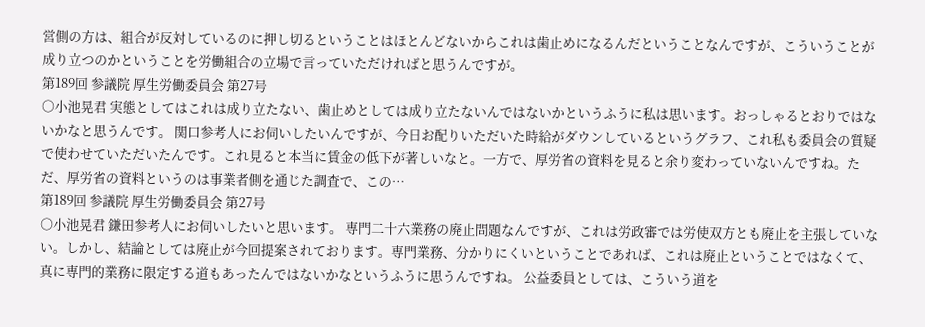営側の方は、組合が反対しているのに押し切るということはほとんどないからこれは歯止めになるんだということなんですが、こういうことが成り立つのかということを労働組合の立場で言っていただければと思うんですが。
第189回 参議院 厚生労働委員会 第27号
○小池晃君 実態としてはこれは成り立たない、歯止めとしては成り立たないんではないかというふうに私は思います。おっしゃるとおりではないかなと思うんです。 関口参考人にお伺いしたいんですが、今日お配りいただいた時給がダウンしているというグラフ、これ私も委員会の質疑で使わせていただいたんです。これ見ると本当に賃金の低下が著しいなと。一方で、厚労省の資料を見ると余り変わっていないんですね。ただ、厚労省の資料というのは事業者側を通じた調査で、この…
第189回 参議院 厚生労働委員会 第27号
○小池晃君 鎌田参考人にお伺いしたいと思います。 専門二十六業務の廃止問題なんですが、これは労政審では労使双方とも廃止を主張していない。しかし、結論としては廃止が今回提案されております。専門業務、分かりにくいということであれば、これは廃止ということではなくて、真に専門的業務に限定する道もあったんではないかなというふうに思うんですね。 公益委員としては、こういう道を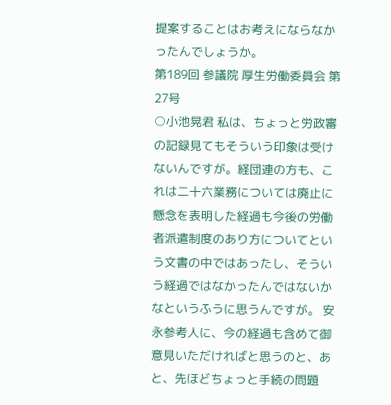提案することはお考えにならなかったんでしょうか。
第189回 参議院 厚生労働委員会 第27号
○小池晃君 私は、ちょっと労政審の記録見てもそういう印象は受けないんですが。経団連の方も、これは二十六業務については廃止に懸念を表明した経過も今後の労働者派遣制度のあり方についてという文書の中ではあったし、そういう経過ではなかったんではないかなというふうに思うんですが。 安永参考人に、今の経過も含めて御意見いただければと思うのと、あと、先ほどちょっと手続の問題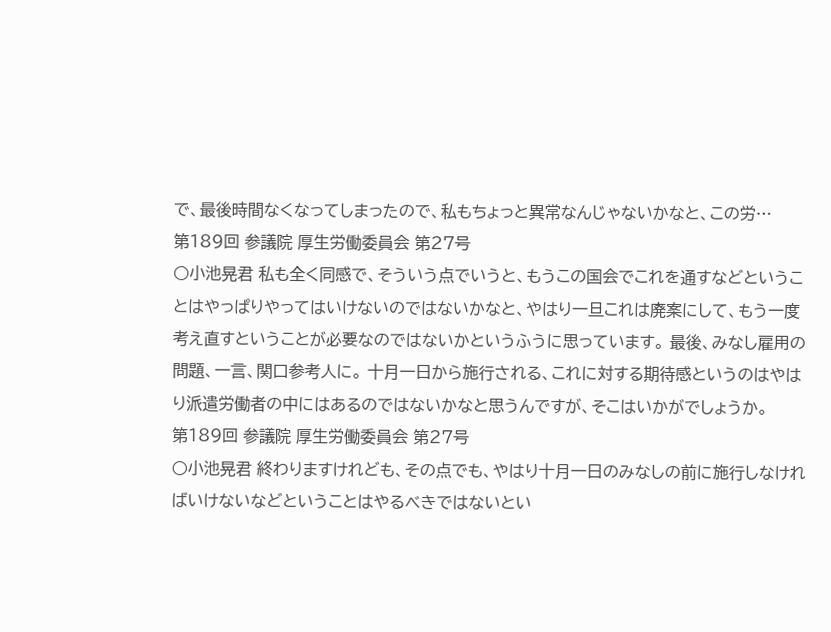で、最後時間なくなってしまったので、私もちょっと異常なんじゃないかなと、この労…
第189回 参議院 厚生労働委員会 第27号
○小池晃君 私も全く同感で、そういう点でいうと、もうこの国会でこれを通すなどということはやっぱりやってはいけないのではないかなと、やはり一旦これは廃案にして、もう一度考え直すということが必要なのではないかというふうに思っています。 最後、みなし雇用の問題、一言、関口参考人に。 十月一日から施行される、これに対する期待感というのはやはり派遣労働者の中にはあるのではないかなと思うんですが、そこはいかがでしょうか。
第189回 参議院 厚生労働委員会 第27号
○小池晃君 終わりますけれども、その点でも、やはり十月一日のみなしの前に施行しなければいけないなどということはやるべきではないとい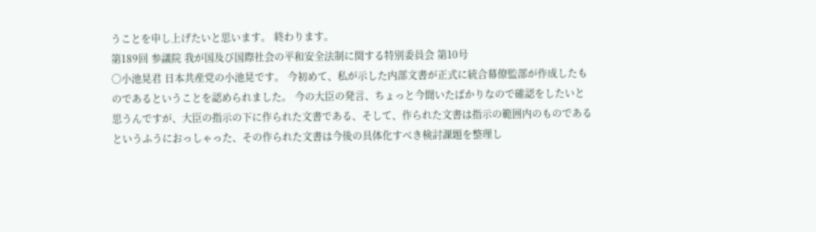うことを申し上げたいと思います。 終わります。
第189回 参議院 我が国及び国際社会の平和安全法制に関する特別委員会 第10号
○小池晃君 日本共産党の小池晃です。 今初めて、私が示した内部文書が正式に統合幕僚監部が作成したものであるということを認められました。 今の大臣の発言、ちょっと今聞いたばかりなので確認をしたいと思うんですが、大臣の指示の下に作られた文書である、そして、作られた文書は指示の範囲内のものであるというふうにおっしゃった、その作られた文書は今後の具体化すべき検討課題を整理し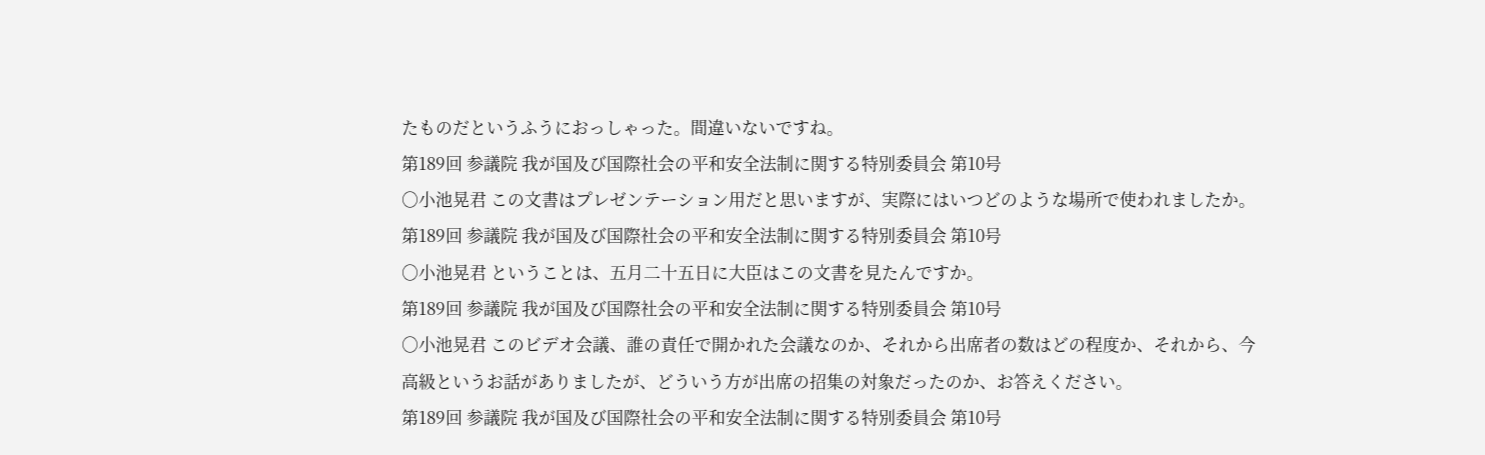たものだというふうにおっしゃった。間違いないですね。
第189回 参議院 我が国及び国際社会の平和安全法制に関する特別委員会 第10号
○小池晃君 この文書はプレゼンテーション用だと思いますが、実際にはいつどのような場所で使われましたか。
第189回 参議院 我が国及び国際社会の平和安全法制に関する特別委員会 第10号
○小池晃君 ということは、五月二十五日に大臣はこの文書を見たんですか。
第189回 参議院 我が国及び国際社会の平和安全法制に関する特別委員会 第10号
○小池晃君 このビデオ会議、誰の責任で開かれた会議なのか、それから出席者の数はどの程度か、それから、今高級というお話がありましたが、どういう方が出席の招集の対象だったのか、お答えください。
第189回 参議院 我が国及び国際社会の平和安全法制に関する特別委員会 第10号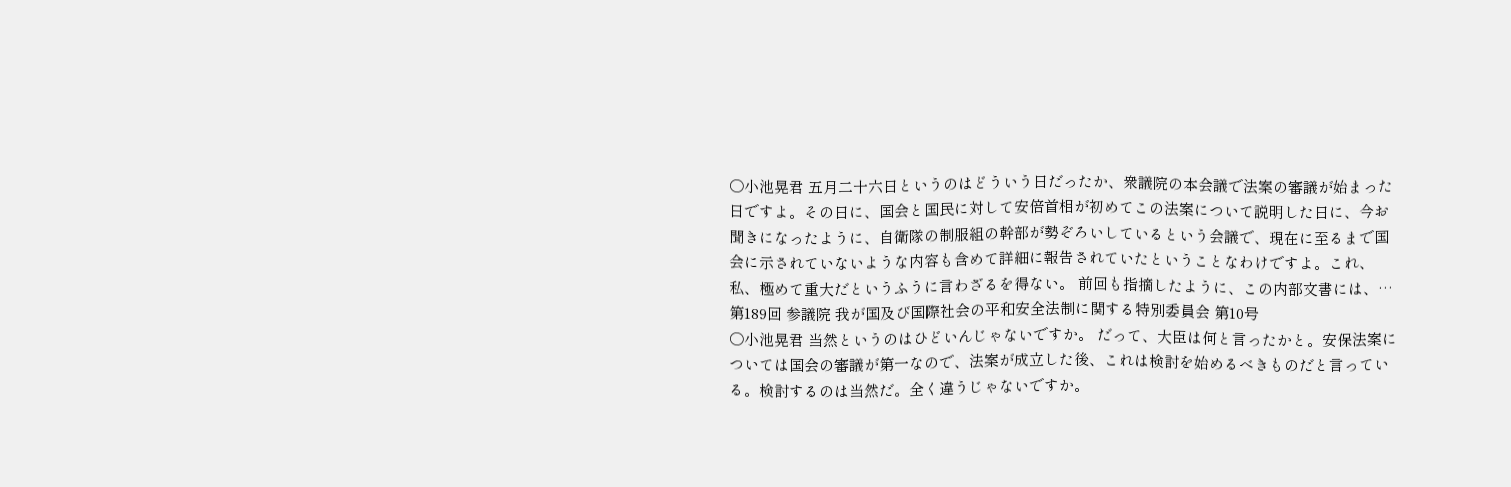○小池晃君 五月二十六日というのはどういう日だったか、衆議院の本会議で法案の審議が始まった日ですよ。その日に、国会と国民に対して安倍首相が初めてこの法案について説明した日に、今お聞きになったように、自衛隊の制服組の幹部が勢ぞろいしているという会議で、現在に至るまで国会に示されていないような内容も含めて詳細に報告されていたということなわけですよ。これ、私、極めて重大だというふうに言わざるを得ない。 前回も指摘したように、この内部文書には、…
第189回 参議院 我が国及び国際社会の平和安全法制に関する特別委員会 第10号
○小池晃君 当然というのはひどいんじゃないですか。 だって、大臣は何と言ったかと。安保法案については国会の審議が第一なので、法案が成立した後、これは検討を始めるべきものだと言っている。検討するのは当然だ。全く違うじゃないですか。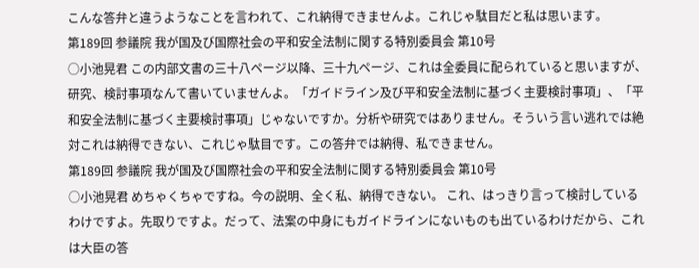こんな答弁と違うようなことを言われて、これ納得できませんよ。これじゃ駄目だと私は思います。
第189回 参議院 我が国及び国際社会の平和安全法制に関する特別委員会 第10号
○小池晃君 この内部文書の三十八ページ以降、三十九ページ、これは全委員に配られていると思いますが、研究、検討事項なんて書いていませんよ。「ガイドライン及び平和安全法制に基づく主要検討事項」、「平和安全法制に基づく主要検討事項」じゃないですか。分析や研究ではありません。そういう言い逃れでは絶対これは納得できない、これじゃ駄目です。この答弁では納得、私できません。
第189回 参議院 我が国及び国際社会の平和安全法制に関する特別委員会 第10号
○小池晃君 めちゃくちゃですね。今の説明、全く私、納得できない。 これ、はっきり言って検討しているわけですよ。先取りですよ。だって、法案の中身にもガイドラインにないものも出ているわけだから、これは大臣の答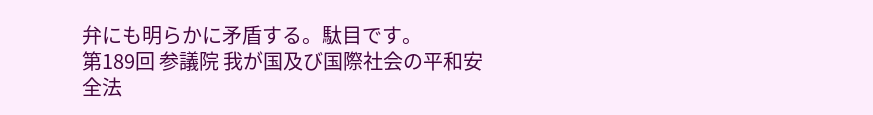弁にも明らかに矛盾する。駄目です。
第189回 参議院 我が国及び国際社会の平和安全法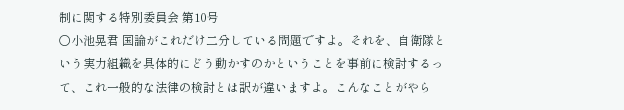制に関する特別委員会 第10号
○小池晃君 国論がこれだけ二分している問題ですよ。それを、自衛隊という実力組織を具体的にどう動かすのかということを事前に検討するって、これ一般的な法律の検討とは訳が違いますよ。こんなことがやら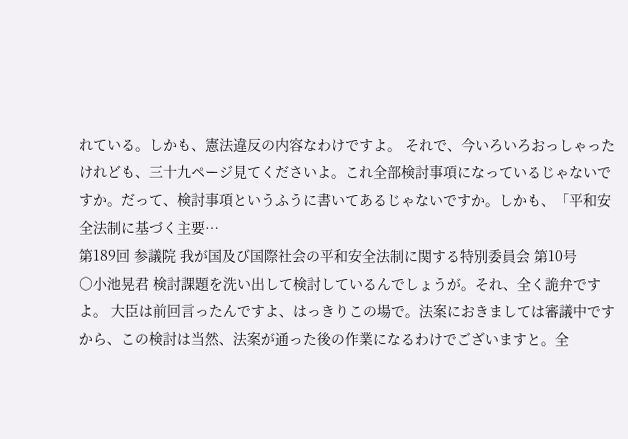れている。しかも、憲法違反の内容なわけですよ。 それで、今いろいろおっしゃったけれども、三十九ページ見てくださいよ。これ全部検討事項になっているじゃないですか。だって、検討事項というふうに書いてあるじゃないですか。しかも、「平和安全法制に基づく主要…
第189回 参議院 我が国及び国際社会の平和安全法制に関する特別委員会 第10号
○小池晃君 検討課題を洗い出して検討しているんでしょうが。それ、全く詭弁ですよ。 大臣は前回言ったんですよ、はっきりこの場で。法案におきましては審議中ですから、この検討は当然、法案が通った後の作業になるわけでございますと。全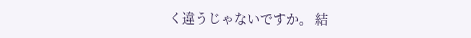く違うじゃないですか。 結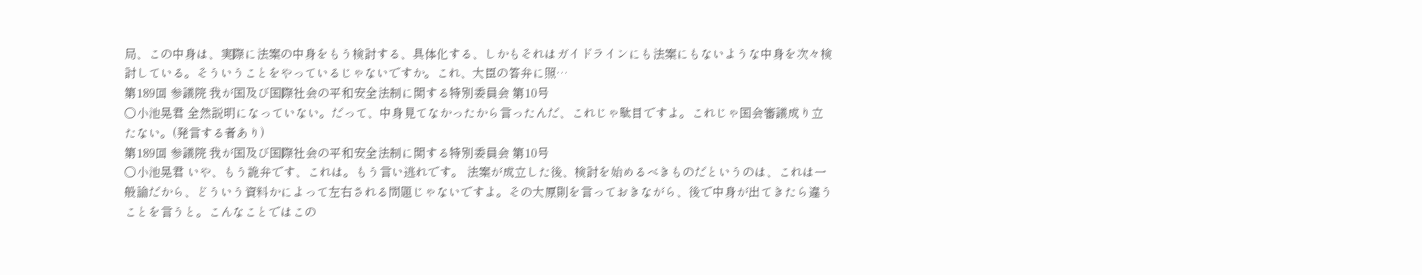局、この中身は、実際に法案の中身をもう検討する、具体化する、しかもそれはガイドラインにも法案にもないような中身を次々検討している。そういうことをやっているじゃないですか。これ、大臣の答弁に照…
第189回 参議院 我が国及び国際社会の平和安全法制に関する特別委員会 第10号
○小池晃君 全然説明になっていない。だって、中身見てなかったから言ったんだ、これじゃ駄目ですよ。これじゃ国会審議成り立たない。(発言する者あり)
第189回 参議院 我が国及び国際社会の平和安全法制に関する特別委員会 第10号
○小池晃君 いや、もう詭弁です、これは。もう言い逃れです。 法案が成立した後、検討を始めるべきものだというのは、これは一般論だから、どういう資料かによって左右される問題じゃないですよ。その大原則を言っておきながら、後で中身が出てきたら違うことを言うと。こんなことではこの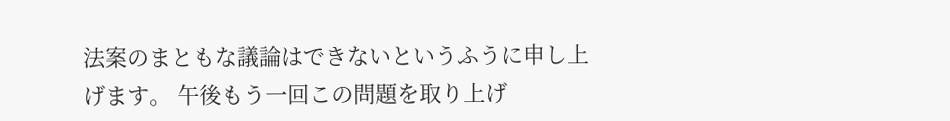法案のまともな議論はできないというふうに申し上げます。 午後もう一回この問題を取り上げ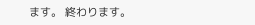ます。 終わります。